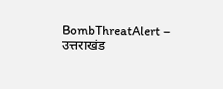BombThreatAlert – उत्तराखंड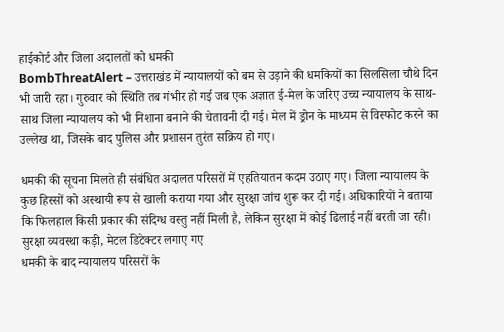हाईकोर्ट और जिला अदालतों को धमकी
BombThreatAlert – उत्तराखंड में न्यायालयों को बम से उड़ाने की धमकियों का सिलसिला चौथे दिन भी जारी रहा। गुरुवार को स्थिति तब गंभीर हो गई जब एक अज्ञात ई-मेल के जरिए उच्च न्यायालय के साथ-साथ जिला न्यायालय को भी निशाना बनाने की चेतावनी दी गई। मेल में ड्रोन के माध्यम से विस्फोट करने का उल्लेख था, जिसके बाद पुलिस और प्रशासन तुरंत सक्रिय हो गए।

धमकी की सूचना मिलते ही संबंधित अदालत परिसरों में एहतियातन कदम उठाए गए। जिला न्यायालय के कुछ हिस्सों को अस्थायी रूप से खाली कराया गया और सुरक्षा जांच शुरू कर दी गई। अधिकारियों ने बताया कि फिलहाल किसी प्रकार की संदिग्ध वस्तु नहीं मिली है, लेकिन सुरक्षा में कोई ढिलाई नहीं बरती जा रही।
सुरक्षा व्यवस्था कड़ी, मेटल डिटेक्टर लगाए गए
धमकी के बाद न्यायालय परिसरों के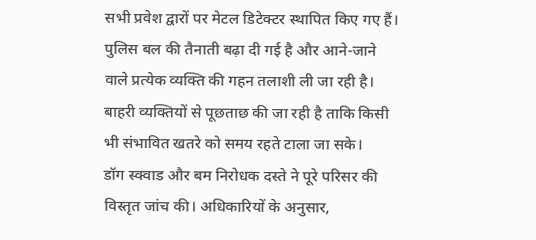सभी प्रवेश द्वारों पर मेटल डिटेक्टर स्थापित किए गए हैं। पुलिस बल की तैनाती बढ़ा दी गई है और आने-जाने वाले प्रत्येक व्यक्ति की गहन तलाशी ली जा रही है। बाहरी व्यक्तियों से पूछताछ की जा रही है ताकि किसी भी संभावित खतरे को समय रहते टाला जा सके।
डॉग स्क्वाड और बम निरोधक दस्ते ने पूरे परिसर की विस्तृत जांच की। अधिकारियों के अनुसार,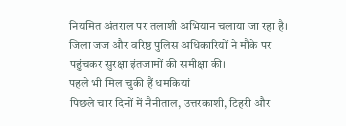नियमित अंतराल पर तलाशी अभियान चलाया जा रहा है। जिला जज और वरिष्ठ पुलिस अधिकारियों ने मौके पर पहुंचकर सुरक्षा इंतजामों की समीक्षा की।
पहले भी मिल चुकी हैं धमकियां
पिछले चार दिनों में नैनीताल, उत्तरकाशी, टिहरी और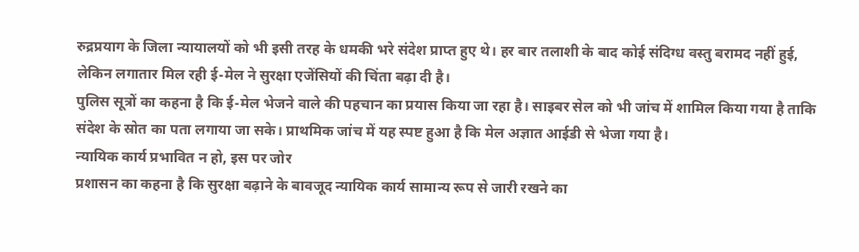रुद्रप्रयाग के जिला न्यायालयों को भी इसी तरह के धमकी भरे संदेश प्राप्त हुए थे। हर बार तलाशी के बाद कोई संदिग्ध वस्तु बरामद नहीं हुई, लेकिन लगातार मिल रही ई-मेल ने सुरक्षा एजेंसियों की चिंता बढ़ा दी है।
पुलिस सूत्रों का कहना है कि ई-मेल भेजने वाले की पहचान का प्रयास किया जा रहा है। साइबर सेल को भी जांच में शामिल किया गया है ताकि संदेश के स्रोत का पता लगाया जा सके। प्राथमिक जांच में यह स्पष्ट हुआ है कि मेल अज्ञात आईडी से भेजा गया है।
न्यायिक कार्य प्रभावित न हो, इस पर जोर
प्रशासन का कहना है कि सुरक्षा बढ़ाने के बावजूद न्यायिक कार्य सामान्य रूप से जारी रखने का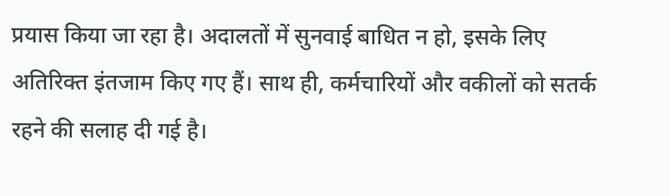प्रयास किया जा रहा है। अदालतों में सुनवाई बाधित न हो, इसके लिए अतिरिक्त इंतजाम किए गए हैं। साथ ही, कर्मचारियों और वकीलों को सतर्क रहने की सलाह दी गई है।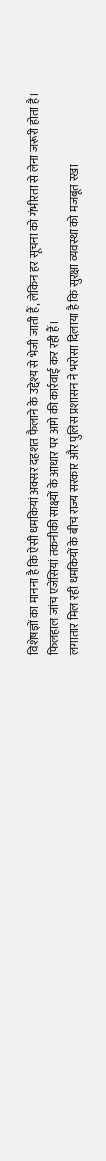विशेषज्ञों का मानना है कि ऐसी धमकियां अक्सर दहशत फैलाने के उद्देश्य से भेजी जाती हैं, लेकिन हर सूचना को गंभीरता से लेना जरूरी होता है। फिलहाल जांच एजेंसियां तकनीकी साक्ष्यों के आधार पर आगे की कार्रवाई कर रही हैं।
लगातार मिल रही धमकियों के बीच राज्य सरकार और पुलिस प्रशासन ने भरोसा दिलाया है कि सुरक्षा व्यवस्था को मजबूत रखा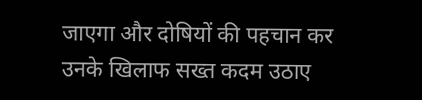जाएगा और दोषियों की पहचान कर उनके खिलाफ सख्त कदम उठाए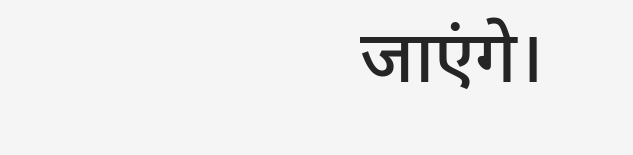जाएंगे।